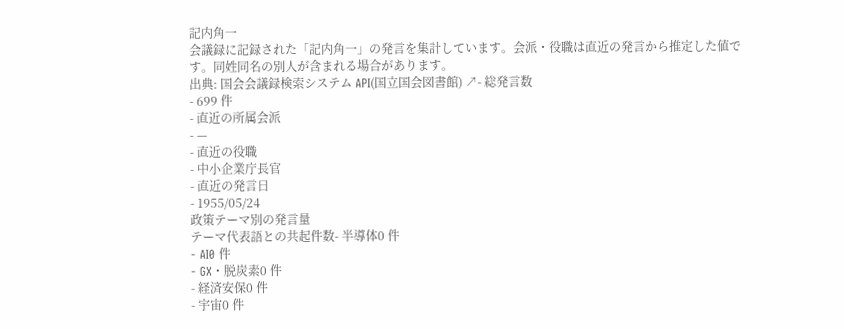記内角一
会議録に記録された「記内角一」の発言を集計しています。会派・役職は直近の発言から推定した値です。同姓同名の別人が含まれる場合があります。
出典: 国会会議録検索システム API(国立国会図書館) ↗- 総発言数
- 699 件
- 直近の所属会派
- —
- 直近の役職
- 中小企業庁長官
- 直近の発言日
- 1955/05/24
政策テーマ別の発言量
テーマ代表語との共起件数- 半導体0 件
- AI0 件
- GX・脱炭素0 件
- 経済安保0 件
- 宇宙0 件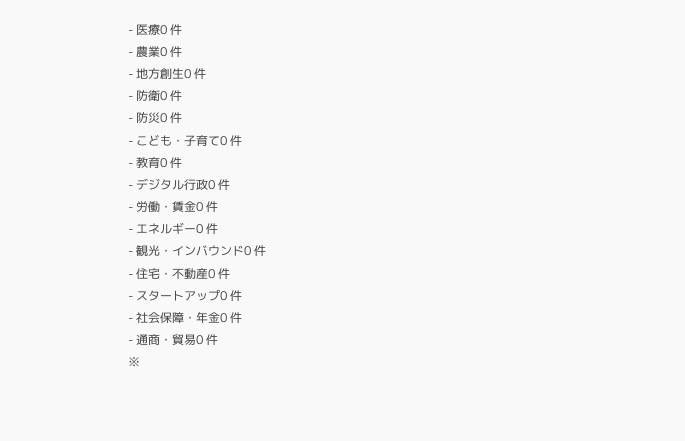- 医療0 件
- 農業0 件
- 地方創生0 件
- 防衛0 件
- 防災0 件
- こども・子育て0 件
- 教育0 件
- デジタル行政0 件
- 労働・賃金0 件
- エネルギー0 件
- 観光・インバウンド0 件
- 住宅・不動産0 件
- スタートアップ0 件
- 社会保障・年金0 件
- 通商・貿易0 件
※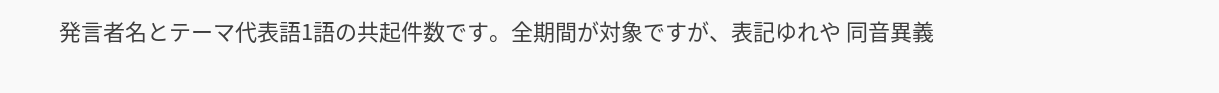発言者名とテーマ代表語1語の共起件数です。全期間が対象ですが、表記ゆれや 同音異義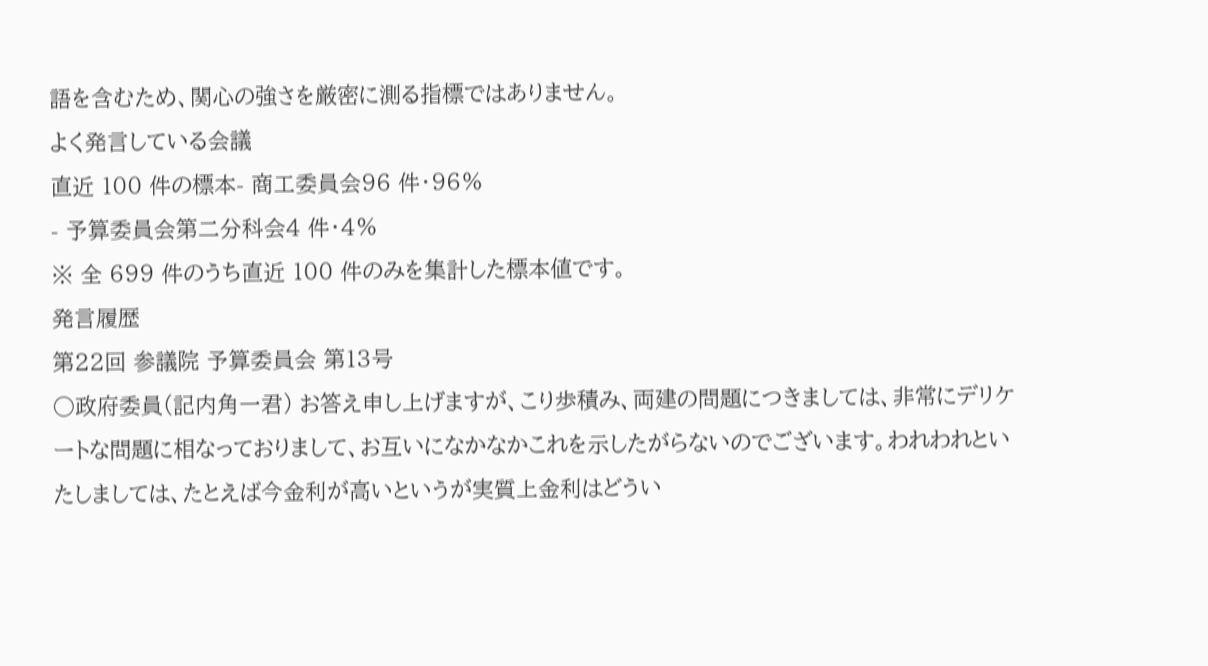語を含むため、関心の強さを厳密に測る指標ではありません。
よく発言している会議
直近 100 件の標本- 商工委員会96 件・96%
- 予算委員会第二分科会4 件・4%
※ 全 699 件のうち直近 100 件のみを集計した標本値です。
発言履歴
第22回 参議院 予算委員会 第13号
○政府委員(記内角一君) お答え申し上げますが、こり歩積み、両建の問題につきましては、非常にデリケートな問題に相なっておりまして、お互いになかなかこれを示したがらないのでございます。われわれといたしましては、たとえば今金利が高いというが実質上金利はどうい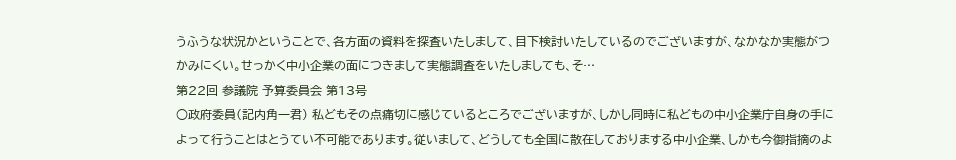うふうな状況かということで、各方面の資料を探査いたしまして、目下検討いたしているのでございますが、なかなか実態がつかみにくい。せっかく中小企業の面につきまして実態調査をいたしましても、そ…
第22回 参議院 予算委員会 第13号
○政府委員(記内角一君) 私どもその点痛切に感じているところでございますが、しかし同時に私どもの中小企業庁自身の手によって行うことはとうてい不可能であります。従いまして、どうしても全国に散在しておりまする中小企業、しかも今御指摘のよ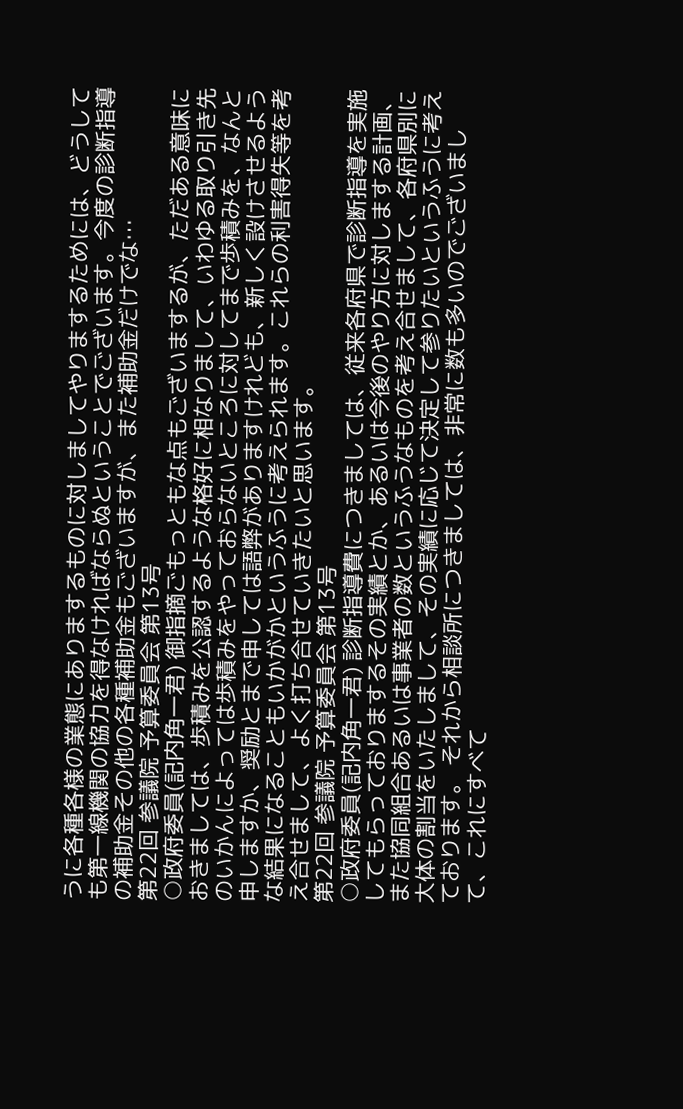うに各種各様の業態にありまするものに対しましてやりまするためには、どうしても第一線機関の協力を得なければならぬということでございます。今度の診断指導の補助金その他の各種補助金もございますが、また補助金だけでな…
第22回 参議院 予算委員会 第13号
○政府委員(記内角一君) 御指摘ごもっともな点もございまするが、ただある意味におきましては、歩積みを公認するような格好に相なりまして、いわゆる取り引き先のいかんによっては歩積みをやっておらないところに対してまで歩積みを、なんと申しますか、奨励とまで申しては語弊がありますけれども、新しく設けさせるような結果になることもいかがかというふうに考えられます。これらの利害得失等を考え合せまして、よく打ち合せていきたいと思います。
第22回 参議院 予算委員会 第13号
○政府委員(記内角一君) 診断指導費につきましては、従来各府県で診断指導を実施してもらっておりまするその実績とか、あるいは今後のやり方に対しまする計画、また協同組合あるいは事業者の数というふうなものを考え合せまして、各府県別に大体の割当をいたしまして、その実績に応じて決定して参りたいというふうに考えております。 それから相談所につきましては、非常に数も多いのでございまして、これにすべて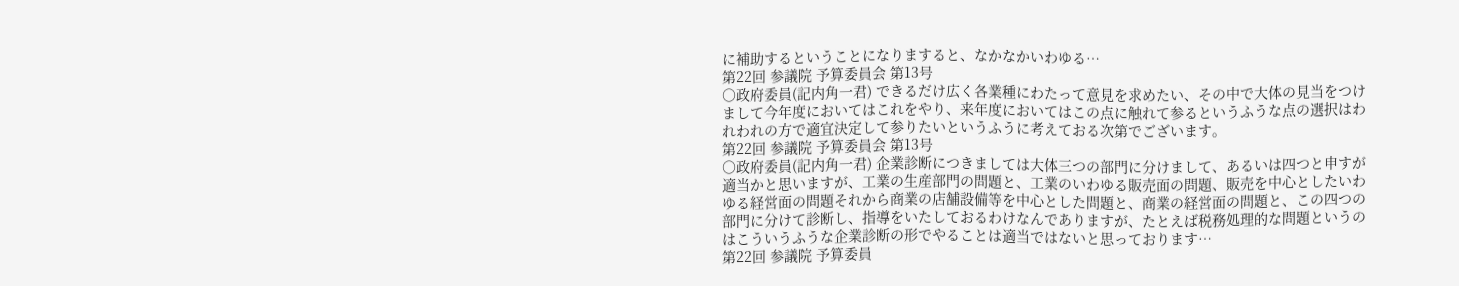に補助するということになりますると、なかなかいわゆる…
第22回 参議院 予算委員会 第13号
○政府委員(記内角一君) できるだけ広く各業種にわたって意見を求めたい、その中で大体の見当をつけまして今年度においてはこれをやり、来年度においてはこの点に触れて参るというふうな点の選択はわれわれの方で適宜決定して参りたいというふうに考えておる次第でございます。
第22回 参議院 予算委員会 第13号
○政府委員(記内角一君) 企業診断につきましては大体三つの部門に分けまして、あるいは四つと申すが適当かと思いますが、工業の生産部門の問題と、工業のいわゆる販売面の問題、販売を中心としたいわゆる経営面の問題それから商業の店舗設備等を中心とした問題と、商業の経営面の問題と、この四つの部門に分けて診断し、指導をいたしておるわけなんでありますが、たとえば税務処理的な問題というのはこういうふうな企業診断の形でやることは適当ではないと思っております…
第22回 参議院 予算委員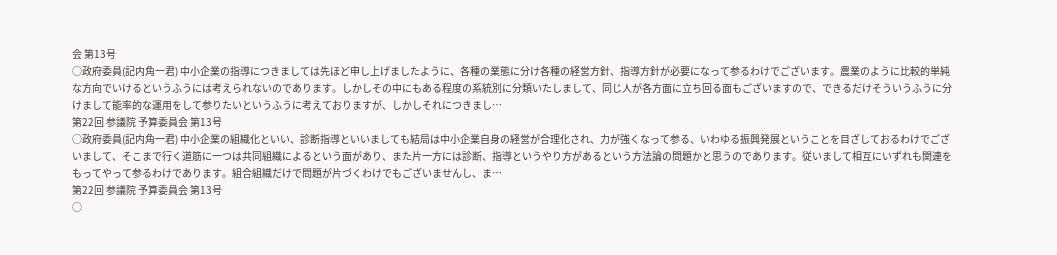会 第13号
○政府委員(記内角一君) 中小企業の指導につきましては先ほど申し上げましたように、各種の業態に分け各種の経営方針、指導方針が必要になって参るわけでございます。農業のように比較的単純な方向でいけるというふうには考えられないのであります。しかしその中にもある程度の系統別に分類いたしまして、同じ人が各方面に立ち回る面もございますので、できるだけそういうふうに分けまして能率的な運用をして参りたいというふうに考えておりますが、しかしそれにつきまし…
第22回 参議院 予算委員会 第13号
○政府委員(記内角一君) 中小企業の組織化といい、診断指導といいましても結局は中小企業自身の経営が合理化され、力が強くなって参る、いわゆる振興発展ということを目ざしておるわけでございまして、そこまで行く道筋に一つは共同組織によるという面があり、また片一方には診断、指導というやり方があるという方法論の問題かと思うのであります。従いまして相互にいずれも関連をもってやって参るわけであります。組合組織だけで問題が片づくわけでもございませんし、ま…
第22回 参議院 予算委員会 第13号
○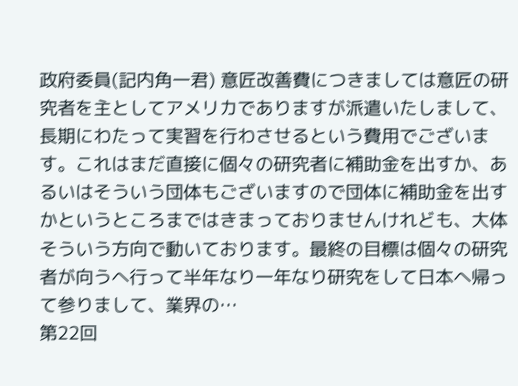政府委員(記内角一君) 意匠改善費につきましては意匠の研究者を主としてアメリカでありますが派遣いたしまして、長期にわたって実習を行わさせるという費用でございます。これはまだ直接に個々の研究者に補助金を出すか、あるいはそういう団体もございますので団体に補助金を出すかというところまではきまっておりませんけれども、大体そういう方向で動いております。最終の目標は個々の研究者が向うへ行って半年なり一年なり研究をして日本へ帰って参りまして、業界の…
第22回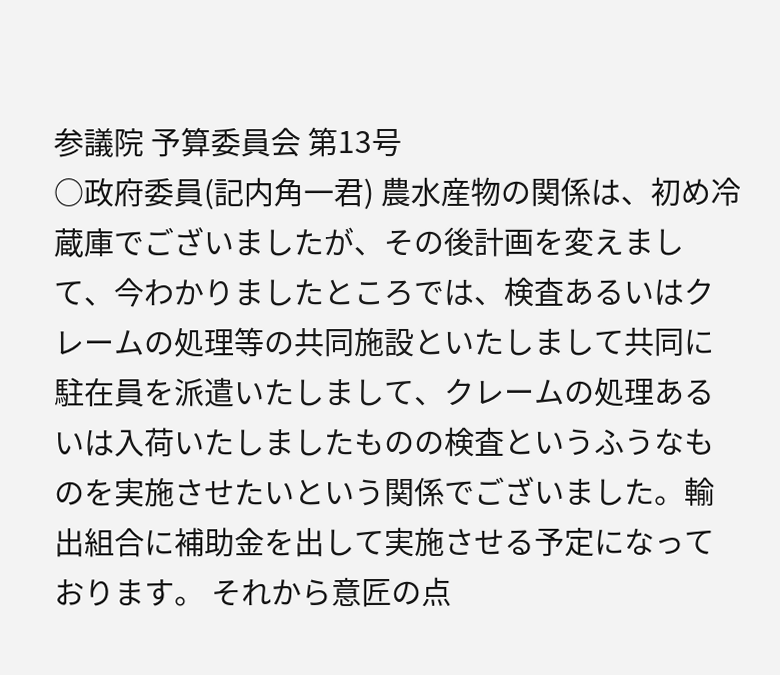参議院 予算委員会 第13号
○政府委員(記内角一君) 農水産物の関係は、初め冷蔵庫でございましたが、その後計画を変えまして、今わかりましたところでは、検査あるいはクレームの処理等の共同施設といたしまして共同に駐在員を派遣いたしまして、クレームの処理あるいは入荷いたしましたものの検査というふうなものを実施させたいという関係でございました。輸出組合に補助金を出して実施させる予定になっております。 それから意匠の点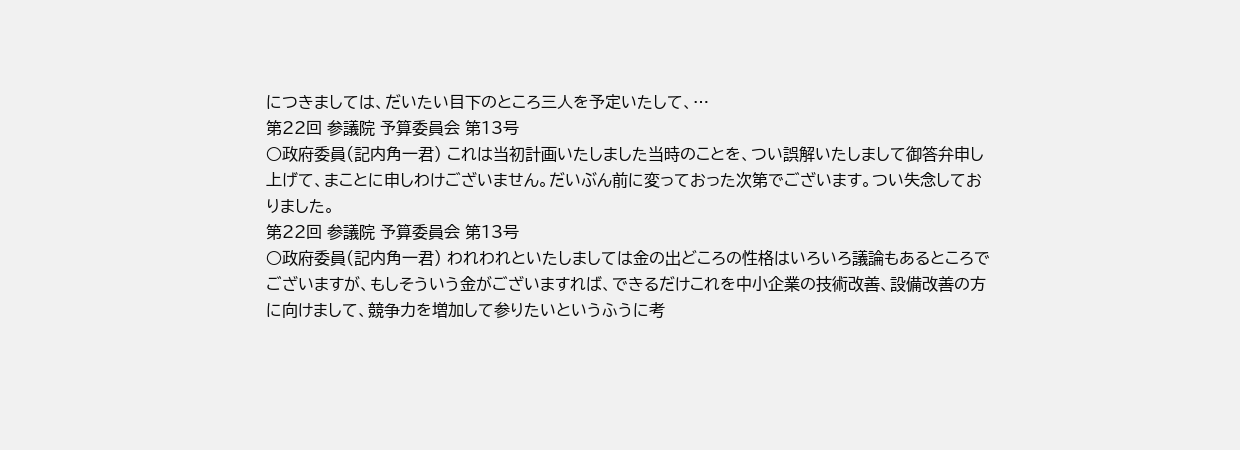につきましては、だいたい目下のところ三人を予定いたして、…
第22回 参議院 予算委員会 第13号
○政府委員(記内角一君) これは当初計画いたしました当時のことを、つい誤解いたしまして御答弁申し上げて、まことに申しわけございません。だいぶん前に変っておった次第でございます。つい失念しておりました。
第22回 参議院 予算委員会 第13号
○政府委員(記内角一君) われわれといたしましては金の出どころの性格はいろいろ議論もあるところでございますが、もしそういう金がございますれば、できるだけこれを中小企業の技術改善、設備改善の方に向けまして、競争力を増加して参りたいというふうに考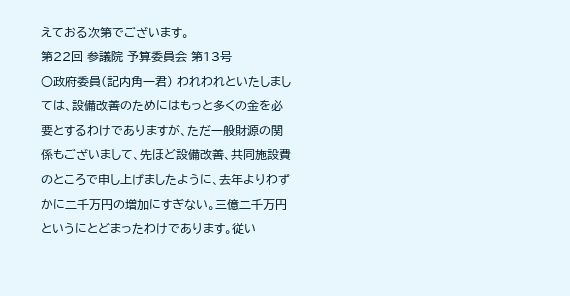えておる次第でございます。
第22回 参議院 予算委員会 第13号
○政府委員(記内角一君) われわれといたしましては、設備改善のためにはもっと多くの金を必要とするわけでありますが、ただ一般財源の関係もございまして、先ほど設備改善、共同施設費のところで申し上げましたように、去年よりわずかに二千万円の増加にすぎない。三億二千万円というにとどまったわけであります。従い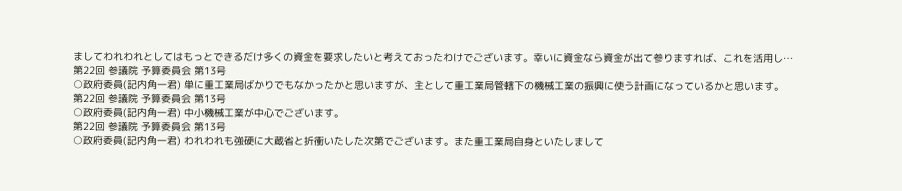ましてわれわれとしてはもっとできるだけ多くの資金を要求したいと考えておったわけでございます。幸いに資金なら資金が出て参りますれば、これを活用し…
第22回 参議院 予算委員会 第13号
○政府委員(記内角一君) 単に重工業局ばかりでもなかったかと思いますが、主として重工業局管轄下の機械工業の振興に使う計画になっているかと思います。
第22回 参議院 予算委員会 第13号
○政府委員(記内角一君) 中小機械工業が中心でございます。
第22回 参議院 予算委員会 第13号
○政府委員(記内角一君) われわれも強硬に大蔵省と折衝いたした次第でございます。また重工業局自身といたしまして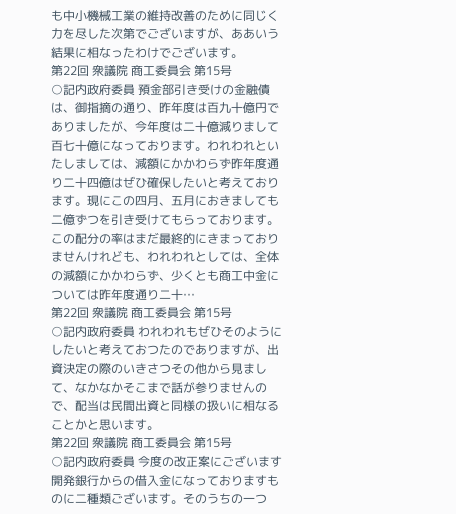も中小機械工業の維持改善のために同じく力を尽した次第でございますが、ああいう結果に相なったわけでございます。
第22回 衆議院 商工委員会 第15号
○記内政府委員 預金部引き受けの金融債は、御指摘の通り、昨年度は百九十億円でありましたが、今年度は二十億減りまして百七十億になっております。われわれといたしましては、減額にかかわらず昨年度通り二十四億はぜひ確保したいと考えております。現にこの四月、五月におきましても二億ずつを引き受けてもらっております。この配分の率はまだ最終的にきまっておりませんけれども、われわれとしては、全体の減額にかかわらず、少くとも商工中金については昨年度通り二十…
第22回 衆議院 商工委員会 第15号
○記内政府委員 われわれもぜひそのようにしたいと考えておつたのでありますが、出資決定の際のいきさつその他から見まして、なかなかそこまで話が参りませんので、配当は民間出資と同様の扱いに相なることかと思います。
第22回 衆議院 商工委員会 第15号
○記内政府委員 今度の改正案にございます開発銀行からの借入金になっておりますものに二種類ございます。そのうちの一つ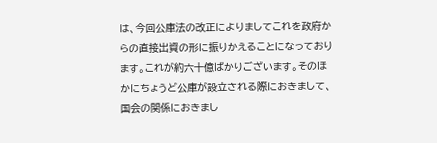は、今回公庫法の改正によりましてこれを政府からの直接出資の形に振りかえることになっております。これが約六十億ばかりございます。そのほかにちょうど公庫が設立される際におきまして、国会の関係におきまし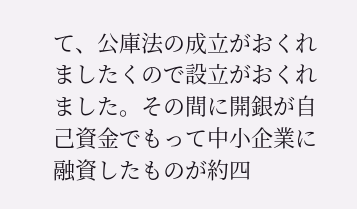て、公庫法の成立がおくれましたくので設立がおくれました。その間に開銀が自己資金でもって中小企業に融資したものが約四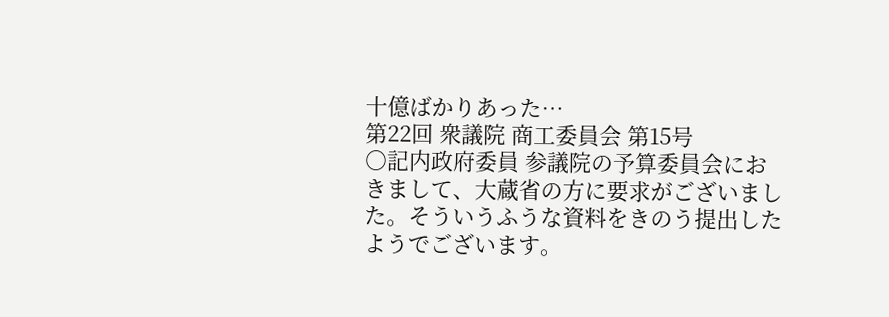十億ばかりあった…
第22回 衆議院 商工委員会 第15号
○記内政府委員 参議院の予算委員会におきまして、大蔵省の方に要求がございました。そういうふうな資料をきのう提出したようでございます。